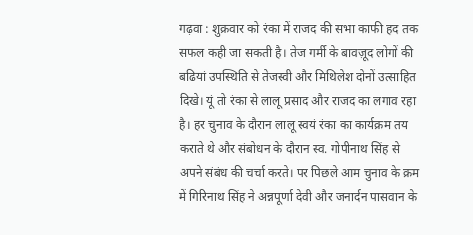गढ़वा : शुक्रवार को रंका में राजद की सभा काफी हद तक सफल कही जा सकती है। तेज गर्मी के बावज़ूद लोगों की बढियां उपस्थिति से तेजस्वी और मिथिलेश दोनों उत्साहित दिखे। यूं तो रंका से लालू प्रसाद और राजद का लगाव रहा है। हर चुनाव के दौरान लालू स्वयं रंका का कार्यक्रम तय कराते थे और संबोधन के दौरान स्व. गोपीनाथ सिंह से अपने संबंध की चर्चा करते। पर पिछले आम चुनाव के क्रम में गिरिनाथ सिंह ने अन्नपूर्णा देवी और जनार्दन पासवान के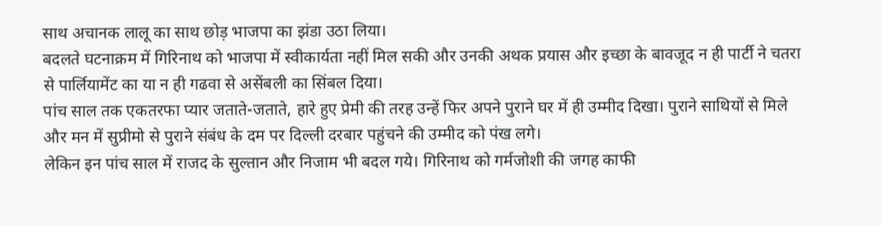साथ अचानक लालू का साथ छोड़ भाजपा का झंडा उठा लिया।
बदलते घटनाक्रम में गिरिनाथ को भाजपा में स्वीकार्यता नहीं मिल सकी और उनकी अथक प्रयास और इच्छा के बावजूद न ही पार्टी ने चतरा से पार्लियामेंट का या न ही गढवा से असेंबली का सिंबल दिया।
पांच साल तक एकतरफा प्यार जताते-जताते, हारे हुए प्रेमी की तरह उन्हें फिर अपने पुराने घर में ही उम्मीद दिखा। पुराने साथियों से मिले और मन में सुप्रीमो से पुराने संबंध के दम पर दिल्ली दरबार पहुंचने की उम्मीद को पंख लगे।
लेकिन इन पांच साल में राजद के सुल्तान और निजाम भी बदल गये। गिरिनाथ को गर्मजोशी की जगह काफी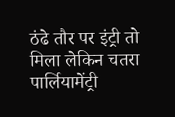ठंढे तौर पर इंट्री तो मिला लेकिन चतरा पार्लियामेंट्री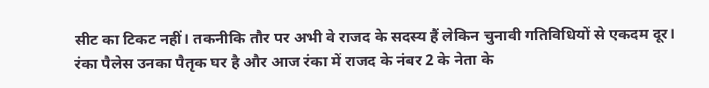सीट का टिकट नहीं। तकनीकि तौर पर अभी वे राजद के सदस्य हैं लेकिन चुनावी गतिविधियों से एकदम दूर।
रंका पैलेस उनका पैतृक घर है और आज रंका में राजद के नंबर 2 के नेता के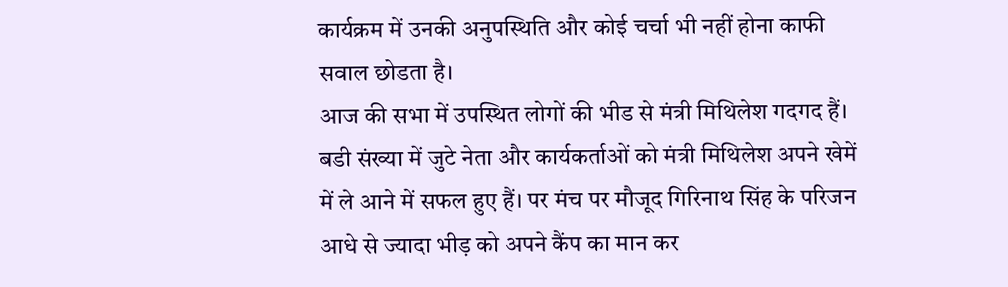कार्यक्रम में उनकी अनुपस्थिति और कोई चर्चा भी नहीं होना काफी सवाल छोडता है।
आज की सभा में उपस्थित लोगों की भीड से मंत्री मिथिलेश गदगद हैं।
बडी संख्या में जुटे नेता और कार्यकर्ताओं को मंत्री मिथिलेश अपने खेमें में ले आने में सफल हुए हैं। पर मंच पर मौजूद गिरिनाथ सिंह के परिजन आधे से ज्यादा भीड़ को अपने कैंप का मान कर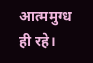आत्ममुग्ध ही रहे।